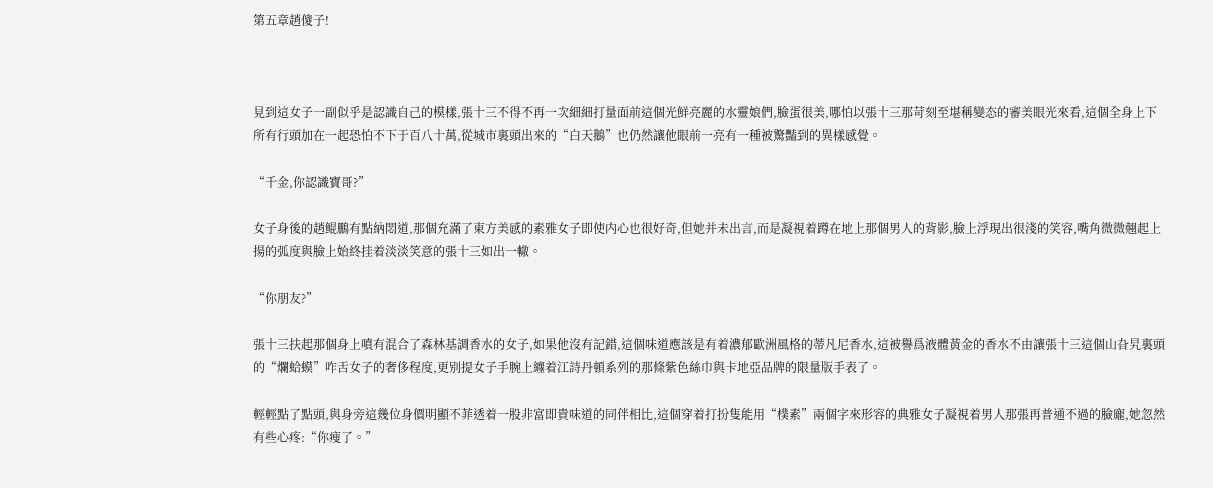第五章趙傻子!



見到這女子一副似乎是認識自己的模樣,張十三不得不再一次細細打量面前這個光鮮亮麗的水靈娘們,臉蛋很美,哪怕以張十三那苛刻至堪稱變态的審美眼光來看,這個全身上下所有行頭加在一起恐怕不下于百八十萬,從城市裏頭出來的“白天鵝”也仍然讓他眼前一亮有一種被驚豔到的異樣感覺。

“千金,你認識寶哥?”

女子身後的趙鲲鵬有點納悶道,那個充滿了東方美感的素雅女子即使内心也很好奇,但她并未出言,而是凝視着蹲在地上那個男人的背影,臉上浮現出很淺的笑容,嘴角微微翹起上揚的弧度與臉上始終挂着淡淡笑意的張十三如出一轍。

“你朋友?”

張十三扶起那個身上噴有混合了森林基調香水的女子,如果他沒有記錯,這個味道應該是有着濃郁歐洲風格的蒂凡尼香水,這被譽爲液體黃金的香水不由讓張十三這個山旮旯裏頭的“爛蛤蟆”咋舌女子的奢侈程度,更别提女子手腕上纏着江詩丹頓系列的那條紫色絲巾與卡地亞品牌的限量版手表了。

輕輕點了點頭,與身旁這幾位身價明顯不菲透着一股非富即貴味道的同伴相比,這個穿着打扮隻能用“樸素”兩個字來形容的典雅女子凝視着男人那張再普通不過的臉龐,她忽然有些心疼:“你瘦了。”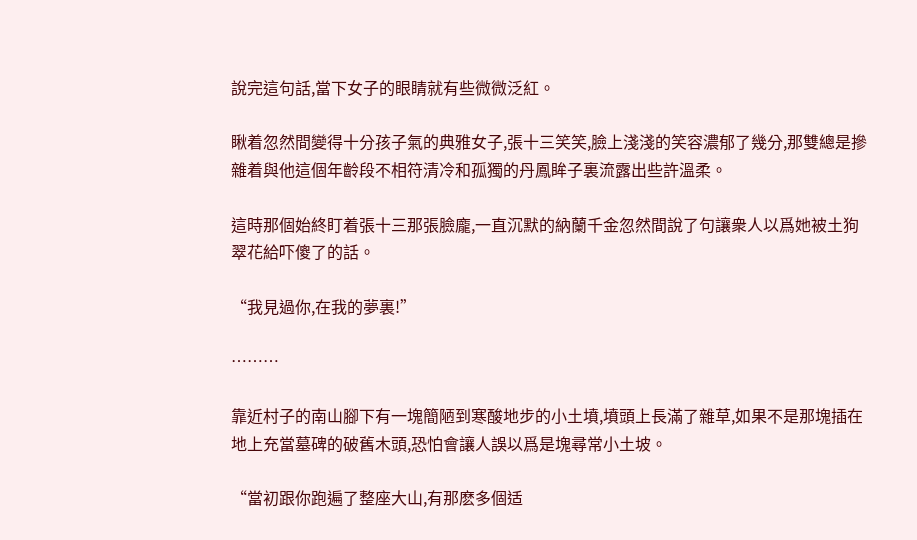說完這句話,當下女子的眼睛就有些微微泛紅。

瞅着忽然間變得十分孩子氣的典雅女子,張十三笑笑,臉上淺淺的笑容濃郁了幾分,那雙總是摻雜着與他這個年齡段不相符清冷和孤獨的丹鳳眸子裏流露出些許溫柔。

這時那個始終盯着張十三那張臉龐,一直沉默的納蘭千金忽然間說了句讓衆人以爲她被土狗翠花給吓傻了的話。

“我見過你,在我的夢裏!”

………

靠近村子的南山腳下有一塊簡陋到寒酸地步的小土墳,墳頭上長滿了雜草,如果不是那塊插在地上充當墓碑的破舊木頭,恐怕會讓人誤以爲是塊尋常小土坡。

“當初跟你跑遍了整座大山,有那麽多個适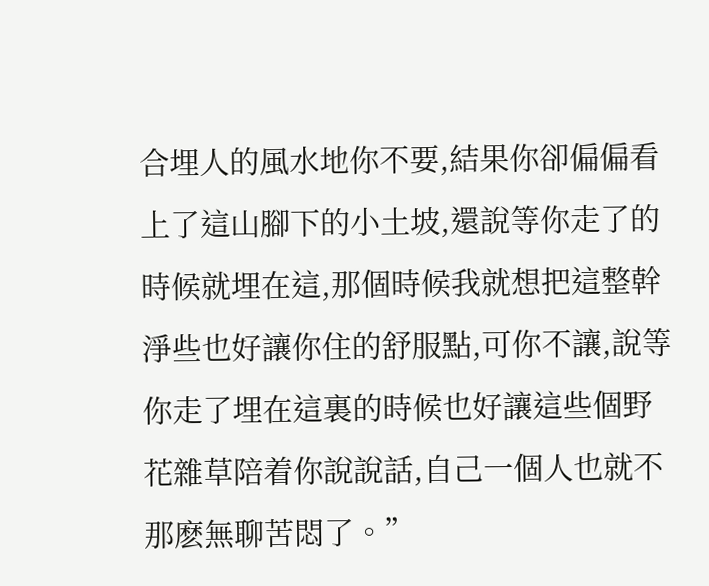合埋人的風水地你不要,結果你卻偏偏看上了這山腳下的小土坡,還說等你走了的時候就埋在這,那個時候我就想把這整幹淨些也好讓你住的舒服點,可你不讓,說等你走了埋在這裏的時候也好讓這些個野花雜草陪着你說說話,自己一個人也就不那麽無聊苦悶了。”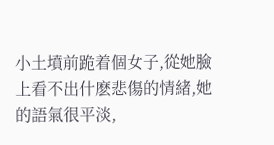小土墳前跪着個女子,從她臉上看不出什麽悲傷的情緒,她的語氣很平淡,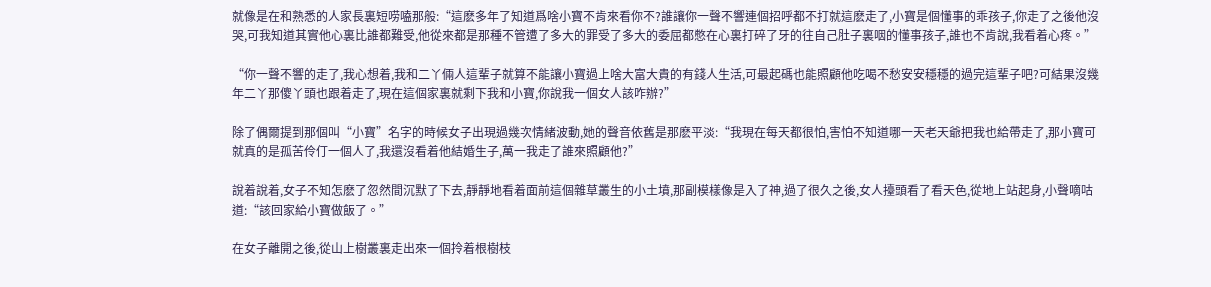就像是在和熟悉的人家長裏短唠嗑那般:“這麽多年了知道爲啥小寶不肯來看你不?誰讓你一聲不響連個招呼都不打就這麽走了,小寶是個懂事的乖孩子,你走了之後他沒哭,可我知道其實他心裏比誰都難受,他從來都是那種不管遭了多大的罪受了多大的委屈都憋在心裏打碎了牙的往自己肚子裏咽的懂事孩子,誰也不肯說,我看着心疼。”

“你一聲不響的走了,我心想着,我和二丫倆人這輩子就算不能讓小寶過上啥大富大貴的有錢人生活,可最起碼也能照顧他吃喝不愁安安穩穩的過完這輩子吧?可結果沒幾年二丫那傻丫頭也跟着走了,現在這個家裏就剩下我和小寶,你說我一個女人該咋辦?”

除了偶爾提到那個叫“小寶”名字的時候女子出現過幾次情緒波動,她的聲音依舊是那麽平淡:“我現在每天都很怕,害怕不知道哪一天老天爺把我也給帶走了,那小寶可就真的是孤苦伶仃一個人了,我還沒看着他結婚生子,萬一我走了誰來照顧他?”

說着說着,女子不知怎麽了忽然間沉默了下去,靜靜地看着面前這個雜草叢生的小土墳,那副模樣像是入了神,過了很久之後,女人擡頭看了看天色,從地上站起身,小聲嘀咕道:“該回家給小寶做飯了。”

在女子離開之後,從山上樹叢裏走出來一個拎着根樹枝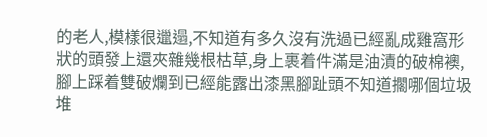的老人,模樣很邋遢,不知道有多久沒有洗過已經亂成雞窩形狀的頭發上還夾雜幾根枯草,身上裹着件滿是油漬的破棉襖,腳上踩着雙破爛到已經能露出漆黑腳趾頭不知道擱哪個垃圾堆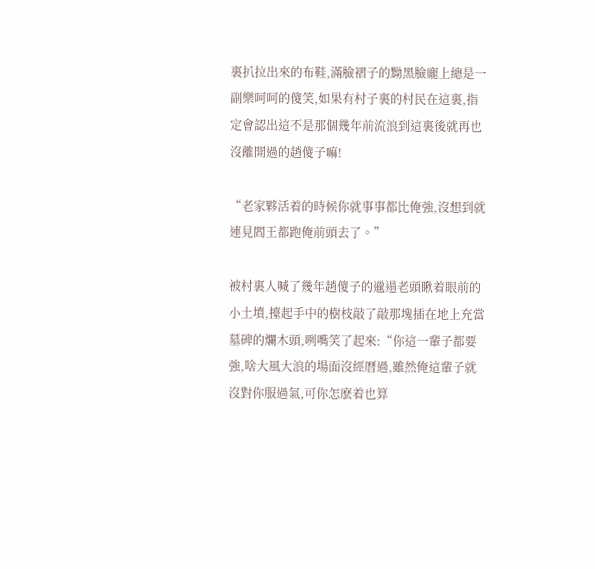裏扒拉出來的布鞋,滿臉褶子的黝黑臉龐上總是一副樂呵呵的傻笑,如果有村子裏的村民在這裏,指定會認出這不是那個幾年前流浪到這裏後就再也沒離開過的趙傻子嘛!

“老家夥活着的時候你就事事都比俺強,沒想到就連見閻王都跑俺前頭去了。”

被村裏人喊了幾年趙傻子的邋遢老頭瞅着眼前的小土墳,擡起手中的樹枝敲了敲那塊插在地上充當墓碑的爛木頭,咧嘴笑了起來:“你這一輩子都要強,啥大風大浪的場面沒經曆過,雖然俺這輩子就沒對你服過氣,可你怎麽着也算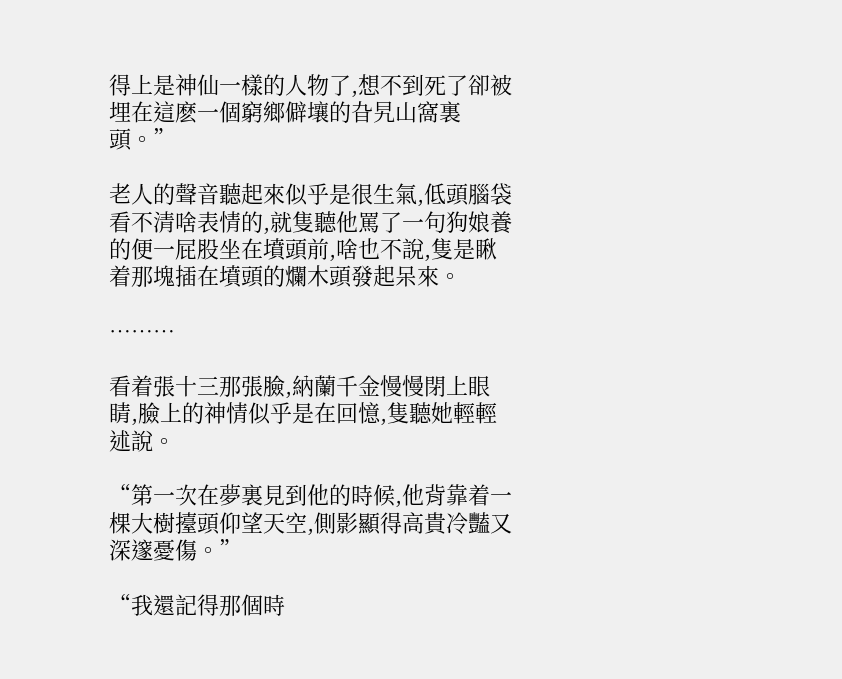得上是神仙一樣的人物了,想不到死了卻被埋在這麽一個窮鄉僻壤的旮旯山窩裏頭。”

老人的聲音聽起來似乎是很生氣,低頭腦袋看不清啥表情的,就隻聽他罵了一句狗娘養的便一屁股坐在墳頭前,啥也不說,隻是瞅着那塊插在墳頭的爛木頭發起呆來。

………

看着張十三那張臉,納蘭千金慢慢閉上眼睛,臉上的神情似乎是在回憶,隻聽她輕輕述說。

“第一次在夢裏見到他的時候,他背靠着一棵大樹擡頭仰望天空,側影顯得高貴冷豔又深邃憂傷。”

“我還記得那個時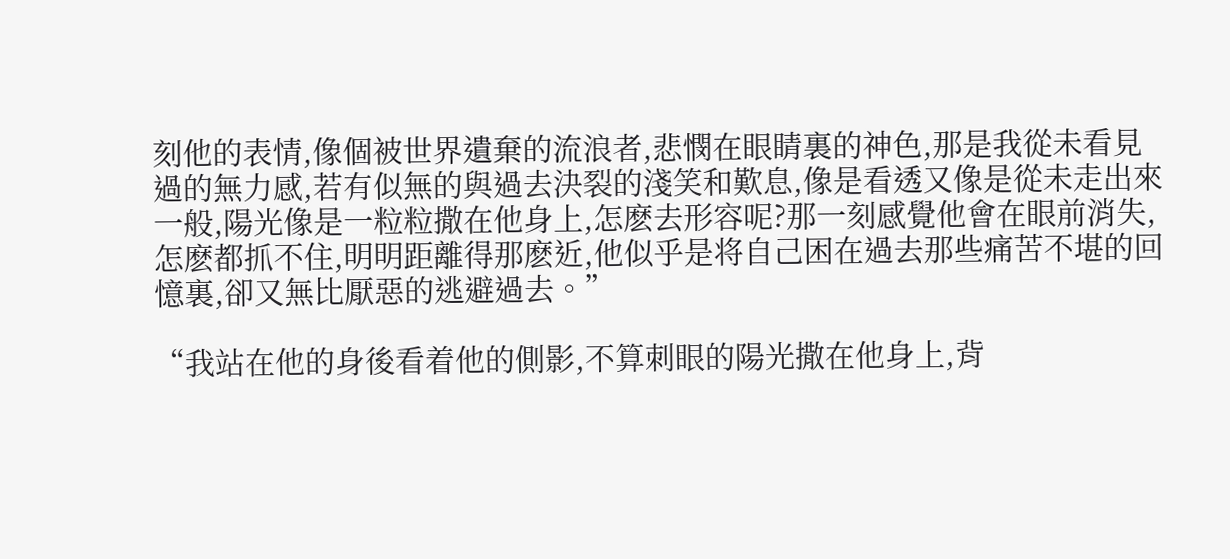刻他的表情,像個被世界遺棄的流浪者,悲憫在眼睛裏的神色,那是我從未看見過的無力感,若有似無的與過去決裂的淺笑和歎息,像是看透又像是從未走出來一般,陽光像是一粒粒撒在他身上,怎麽去形容呢?那一刻感覺他會在眼前消失,怎麽都抓不住,明明距離得那麽近,他似乎是将自己困在過去那些痛苦不堪的回憶裏,卻又無比厭惡的逃避過去。”

“我站在他的身後看着他的側影,不算刺眼的陽光撒在他身上,背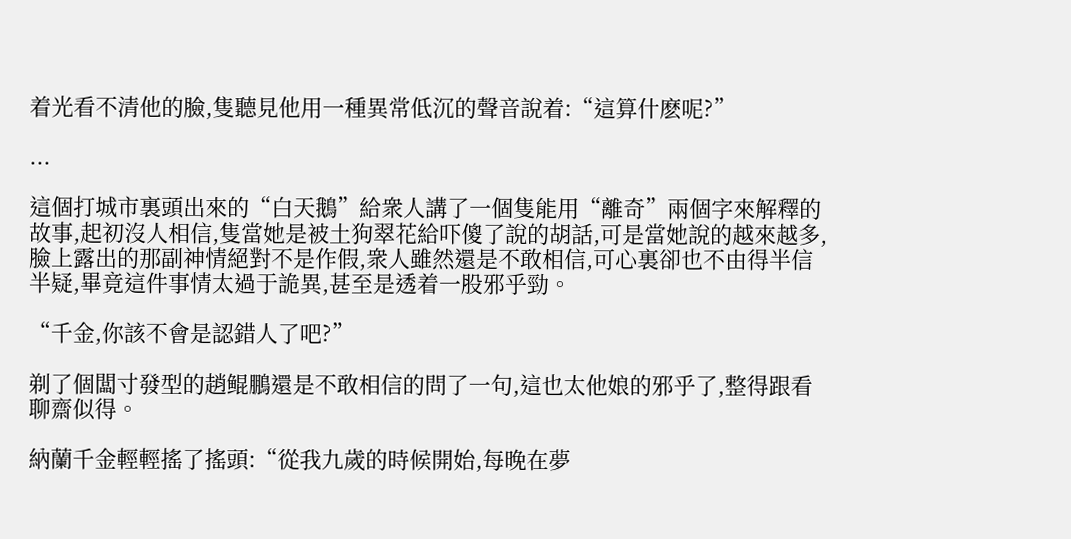着光看不清他的臉,隻聽見他用一種異常低沉的聲音說着:“這算什麽呢?”

...

這個打城市裏頭出來的“白天鵝”給衆人講了一個隻能用“離奇”兩個字來解釋的故事,起初沒人相信,隻當她是被土狗翠花給吓傻了說的胡話,可是當她說的越來越多,臉上露出的那副神情絕對不是作假,衆人雖然還是不敢相信,可心裏卻也不由得半信半疑,畢竟這件事情太過于詭異,甚至是透着一股邪乎勁。

“千金,你該不會是認錯人了吧?”

剃了個闆寸發型的趙鲲鵬還是不敢相信的問了一句,這也太他娘的邪乎了,整得跟看聊齋似得。

納蘭千金輕輕搖了搖頭:“從我九歲的時候開始,每晚在夢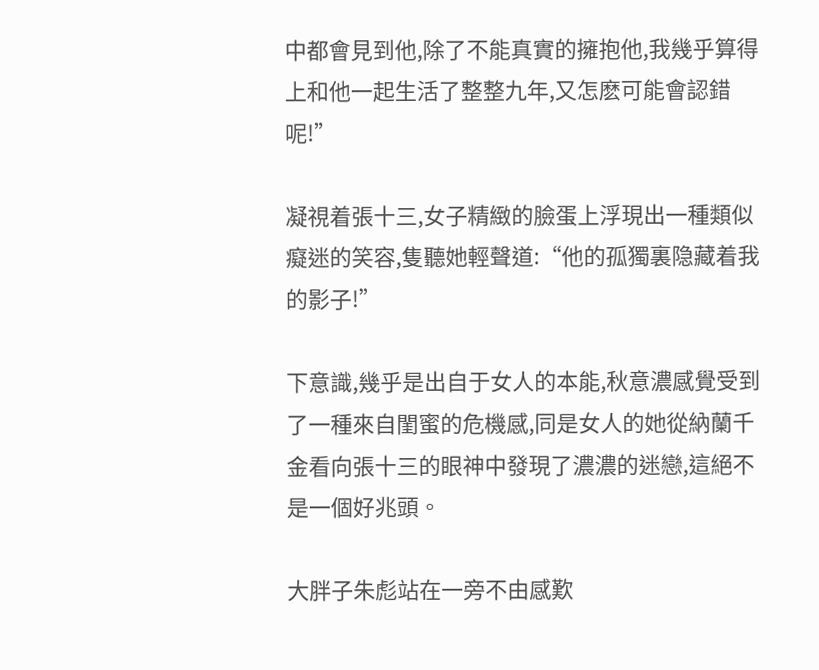中都會見到他,除了不能真實的擁抱他,我幾乎算得上和他一起生活了整整九年,又怎麽可能會認錯呢!”

凝視着張十三,女子精緻的臉蛋上浮現出一種類似癡迷的笑容,隻聽她輕聲道:“他的孤獨裏隐藏着我的影子!”

下意識,幾乎是出自于女人的本能,秋意濃感覺受到了一種來自閨蜜的危機感,同是女人的她從納蘭千金看向張十三的眼神中發現了濃濃的迷戀,這絕不是一個好兆頭。

大胖子朱彪站在一旁不由感歎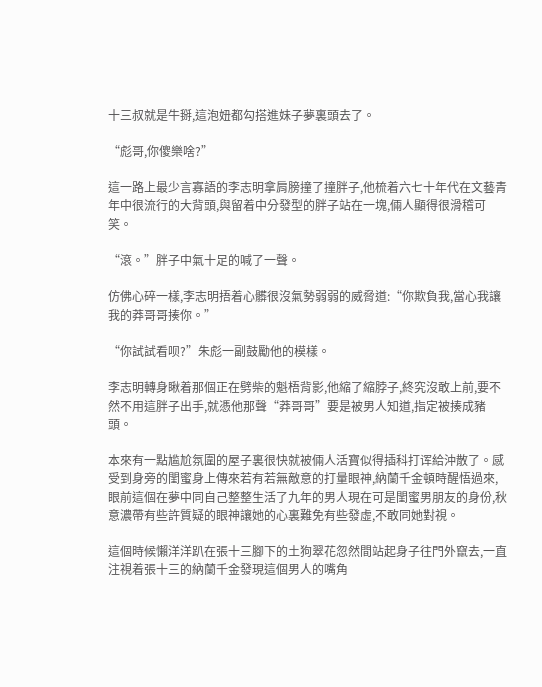十三叔就是牛掰,這泡妞都勾搭進妹子夢裏頭去了。

“彪哥,你傻樂啥?”

這一路上最少言寡語的李志明拿肩膀撞了撞胖子,他梳着六七十年代在文藝青年中很流行的大背頭,與留着中分發型的胖子站在一塊,倆人顯得很滑稽可笑。

“滾。”胖子中氣十足的喊了一聲。

仿佛心碎一樣,李志明捂着心髒很沒氣勢弱弱的威脅道:“你欺負我,當心我讓我的莽哥哥揍你。”

“你試試看呗?”朱彪一副鼓勵他的模樣。

李志明轉身瞅着那個正在劈柴的魁梧背影,他縮了縮脖子,終究沒敢上前,要不然不用這胖子出手,就憑他那聲“莽哥哥”要是被男人知道,指定被揍成豬頭。

本來有一點尴尬氛圍的屋子裏很快就被倆人活寶似得插科打诨給沖散了。感受到身旁的閨蜜身上傳來若有若無敵意的打量眼神,納蘭千金頓時醒悟過來,眼前這個在夢中同自己整整生活了九年的男人現在可是閨蜜男朋友的身份,秋意濃帶有些許質疑的眼神讓她的心裏難免有些發虛,不敢同她對視。

這個時候懶洋洋趴在張十三腳下的土狗翠花忽然間站起身子往門外竄去,一直注視着張十三的納蘭千金發現這個男人的嘴角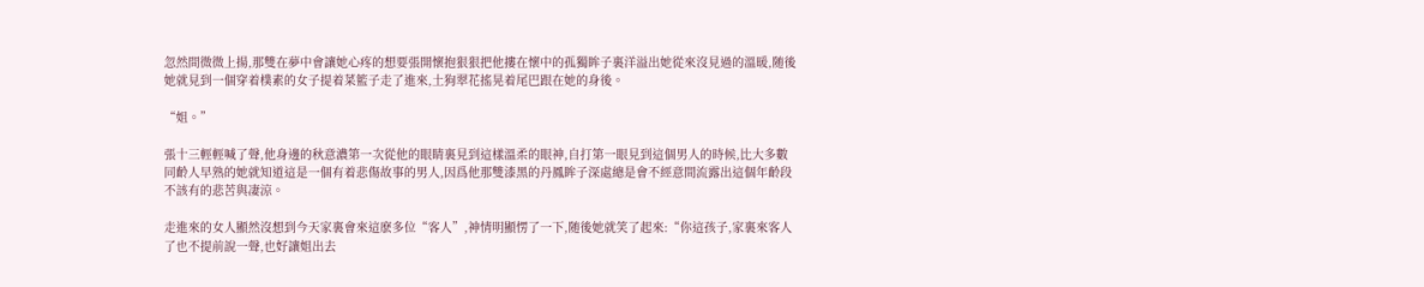忽然間微微上揚,那雙在夢中會讓她心疼的想要張開懷抱狠狠把他摟在懷中的孤獨眸子裏洋溢出她從來沒見過的溫暖,随後她就見到一個穿着樸素的女子提着菜籃子走了進來,土狗翠花搖晃着尾巴跟在她的身後。

“姐。”

張十三輕輕喊了聲,他身邊的秋意濃第一次從他的眼睛裏見到這樣溫柔的眼神,自打第一眼見到這個男人的時候,比大多數同齡人早熟的她就知道這是一個有着悲傷故事的男人,因爲他那雙漆黑的丹鳳眸子深處總是會不經意間流露出這個年齡段不該有的悲苦與凄涼。

走進來的女人顯然沒想到今天家裏會來這麽多位“客人”,神情明顯愣了一下,随後她就笑了起來:“你這孩子,家裏來客人了也不提前說一聲,也好讓姐出去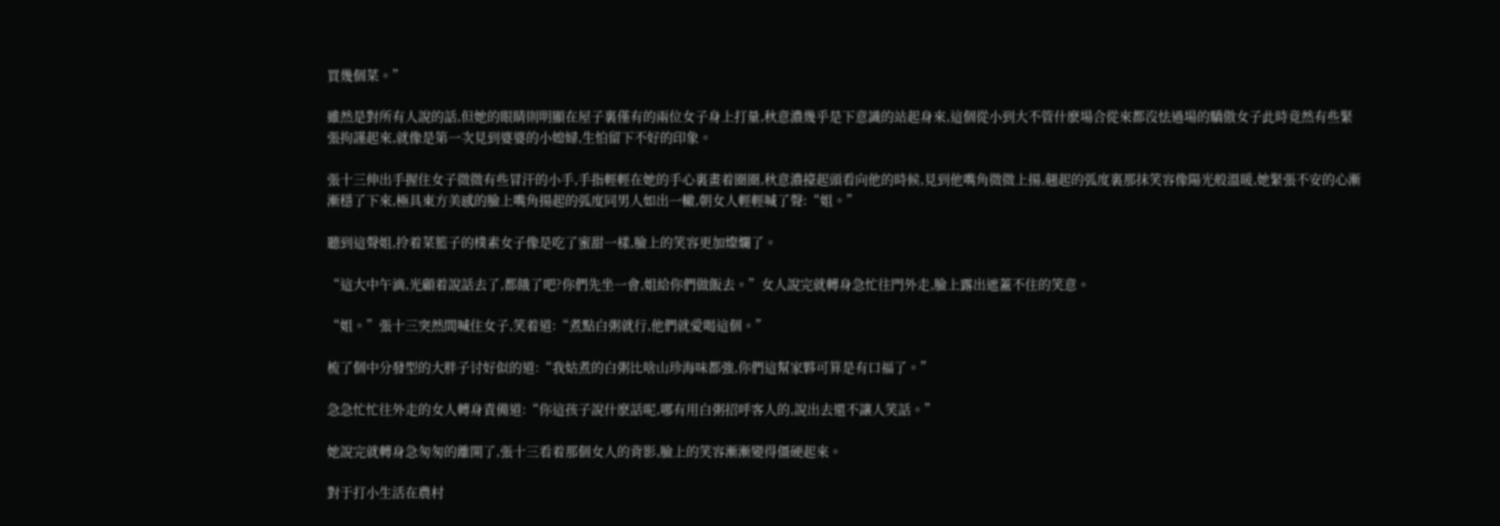買幾個菜。”

雖然是對所有人說的話,但她的眼睛則明顯在屋子裏僅有的兩位女子身上打量,秋意濃幾乎是下意識的站起身來,這個從小到大不管什麽場合從來都沒怯過場的驕傲女子此時竟然有些緊張拘謹起來,就像是第一次見到婆婆的小媳婦,生怕留下不好的印象。

張十三伸出手握住女子微微有些冒汗的小手,手指輕輕在她的手心裏畫着圈圈,秋意濃擡起頭看向他的時候,見到他嘴角微微上揚,翹起的弧度裏那抹笑容像陽光般溫暖,她緊張不安的心漸漸穩了下來,極具東方美感的臉上嘴角揚起的弧度同男人如出一轍,朝女人輕輕喊了聲:“姐。”

聽到這聲姐,拎着菜籃子的樸素女子像是吃了蜜甜一樣,臉上的笑容更加燦爛了。

“這大中午滴,光顧着說話去了,都餓了吧?你們先坐一會,姐給你們做飯去。”女人說完就轉身急忙往門外走,臉上露出遮蓋不住的笑意。

“姐。”張十三突然間喊住女子,笑着道:“煮點白粥就行,他們就愛喝這個。”

梳了個中分發型的大胖子讨好似的道:“我姑煮的白粥比啥山珍海味都強,你們這幫家夥可算是有口福了。”

急急忙忙往外走的女人轉身責備道:“你這孩子說什麽話呢,哪有用白粥招呼客人的,說出去還不讓人笑話。”

她說完就轉身急匆匆的離開了,張十三看着那個女人的背影,臉上的笑容漸漸變得僵硬起來。

對于打小生活在農村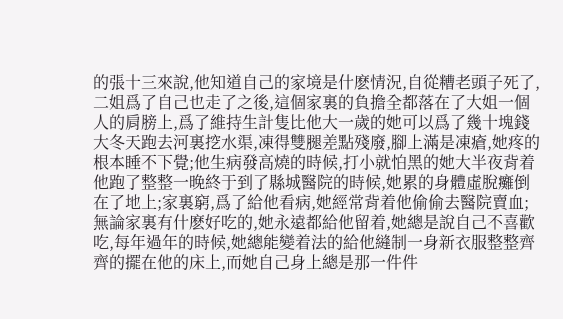的張十三來說,他知道自己的家境是什麽情況,自從糟老頭子死了,二姐爲了自己也走了之後,這個家裏的負擔全都落在了大姐一個人的肩膀上,爲了維持生計隻比他大一歲的她可以爲了幾十塊錢大冬天跑去河裏挖水渠,凍得雙腿差點殘廢,腳上滿是凍瘡,她疼的根本睡不下覺;他生病發高燒的時候,打小就怕黑的她大半夜背着他跑了整整一晚終于到了縣城醫院的時候,她累的身體虛脫癱倒在了地上;家裏窮,爲了給他看病,她經常背着他偷偷去醫院賣血;無論家裏有什麽好吃的,她永遠都給他留着,她總是說自己不喜歡吃,每年過年的時候,她總能變着法的給他縫制一身新衣服整整齊齊的擺在他的床上,而她自己身上總是那一件件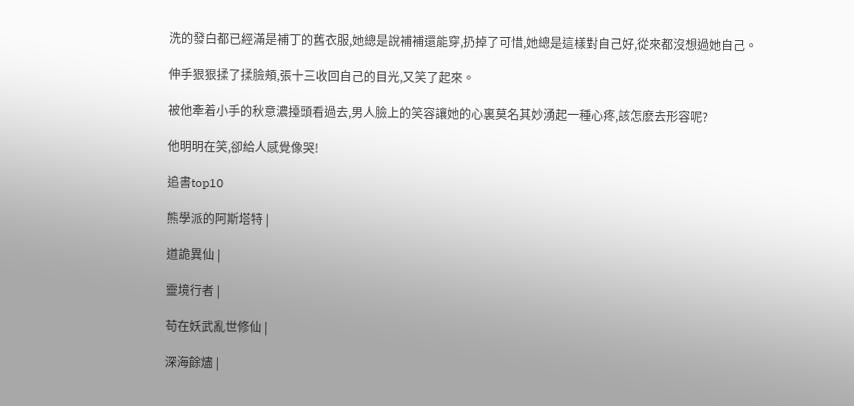洗的發白都已經滿是補丁的舊衣服,她總是說補補還能穿,扔掉了可惜,她總是這樣對自己好,從來都沒想過她自己。

伸手狠狠揉了揉臉頰,張十三收回自己的目光,又笑了起來。

被他牽着小手的秋意濃擡頭看過去,男人臉上的笑容讓她的心裏莫名其妙湧起一種心疼,該怎麽去形容呢?

他明明在笑,卻給人感覺像哭!

追書top10

熊學派的阿斯塔特 |

道詭異仙 |

靈境行者 |

苟在妖武亂世修仙 |

深海餘燼 |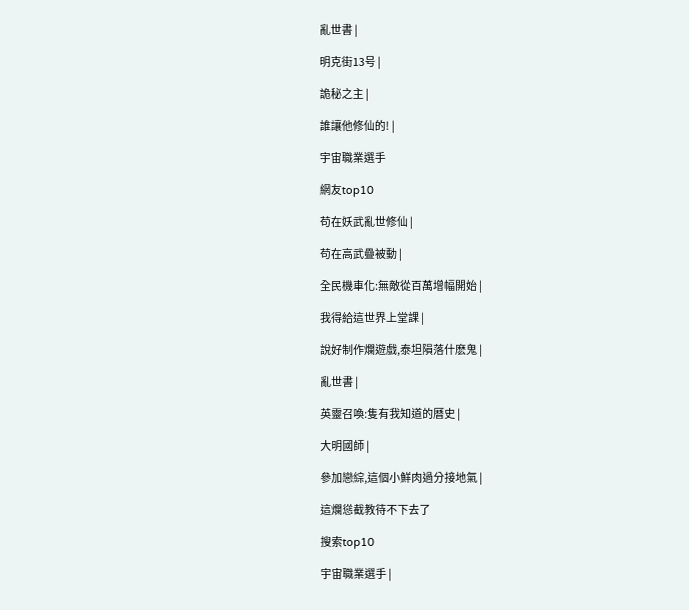亂世書 |

明克街13号 |

詭秘之主 |

誰讓他修仙的! |

宇宙職業選手

網友top10

苟在妖武亂世修仙 |

苟在高武疊被動 |

全民機車化:無敵從百萬增幅開始 |

我得給這世界上堂課 |

說好制作爛遊戲,泰坦隕落什麽鬼 |

亂世書 |

英靈召喚:隻有我知道的曆史 |

大明國師 |

參加戀綜,這個小鮮肉過分接地氣 |

這爛慫截教待不下去了

搜索top10

宇宙職業選手 |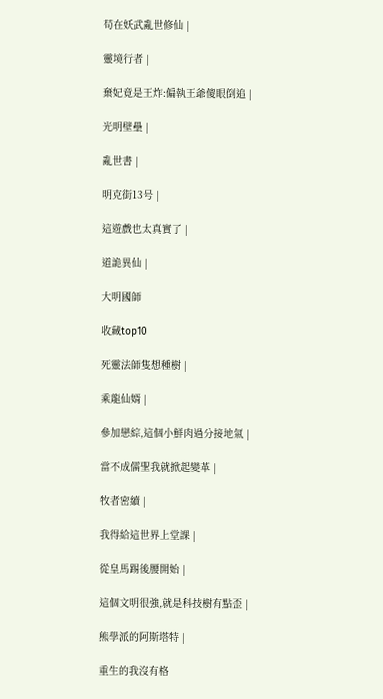苟在妖武亂世修仙 |

靈境行者 |

棄妃竟是王炸:偏執王爺傻眼倒追 |

光明壁壘 |

亂世書 |

明克街13号 |

這遊戲也太真實了 |

道詭異仙 |

大明國師

收藏top10

死靈法師隻想種樹 |

乘龍仙婿 |

參加戀綜,這個小鮮肉過分接地氣 |

當不成儒聖我就掀起變革 |

牧者密續 |

我得給這世界上堂課 |

從皇馬踢後腰開始 |

這個文明很強,就是科技樹有點歪 |

熊學派的阿斯塔特 |

重生的我沒有格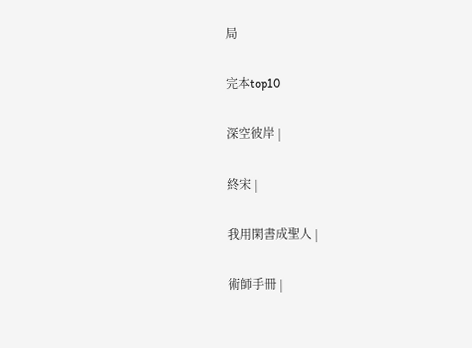局

完本top10

深空彼岸 |

終宋 |

我用閑書成聖人 |

術師手冊 |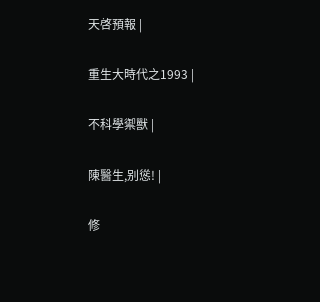天啓預報 |

重生大時代之1993 |

不科學禦獸 |

陳醫生,别慫! |

修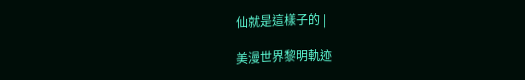仙就是這樣子的 |

美漫世界黎明軌迹